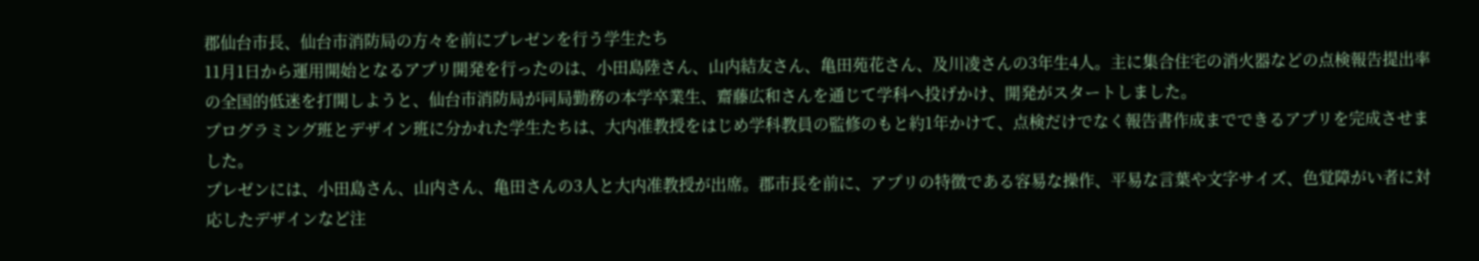郡仙台市長、仙台市消防局の方々を前にプレゼンを行う学生たち
11月1日から運用開始となるアプリ開発を行ったのは、小田島陸さん、山内結友さん、亀田苑花さん、及川凌さんの3年生4人。主に集合住宅の消火器などの点検報告提出率の全国的低迷を打開しようと、仙台市消防局が同局勤務の本学卒業生、齋藤広和さんを通じて学科へ投げかけ、開発がスタートしました。
プログラミング班とデザイン班に分かれた学生たちは、大内准教授をはじめ学科教員の監修のもと約1年かけて、点検だけでなく報告書作成までできるアプリを完成させました。
プレゼンには、小田島さん、山内さん、亀田さんの3人と大内准教授が出席。郡市長を前に、アプリの特徴である容易な操作、平易な言葉や文字サイズ、色覚障がい者に対応したデザインなど注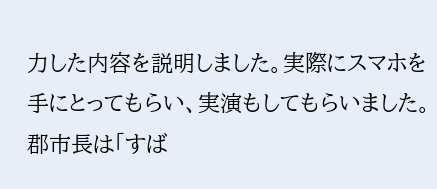力した内容を説明しました。実際にスマホを手にとってもらい、実演もしてもらいました。郡市長は「すば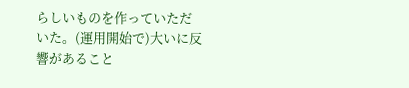らしいものを作っていただいた。(運用開始で)大いに反響があること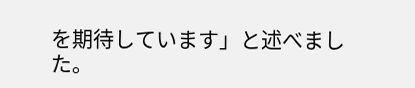を期待しています」と述べました。